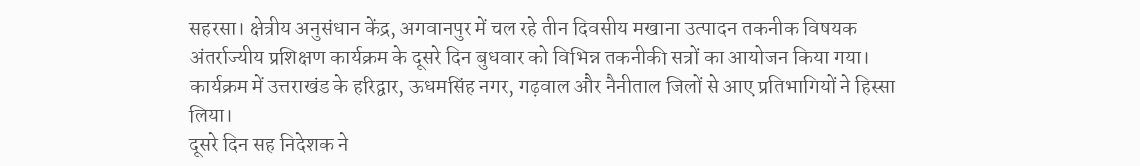सहरसा। क्षेत्रीय अनुसंधान केंद्र, अगवानपुर में चल रहे तीन दिवसीय मखाना उत्पादन तकनीक विषयक अंतर्राज्यीय प्रशिक्षण कार्यक्रम के दूसरे दिन बुधवार को विभिन्न तकनीकी सत्रों का आयोजन किया गया। कार्यक्रम में उत्तराखंड के हरिद्वार, ऊधमसिंह नगर, गढ़वाल और नैनीताल जिलों से आए प्रतिभागियों ने हिस्सा लिया।
दूसरे दिन सह निदेशक ने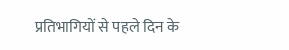प्रतिभागियों से पहले दिन के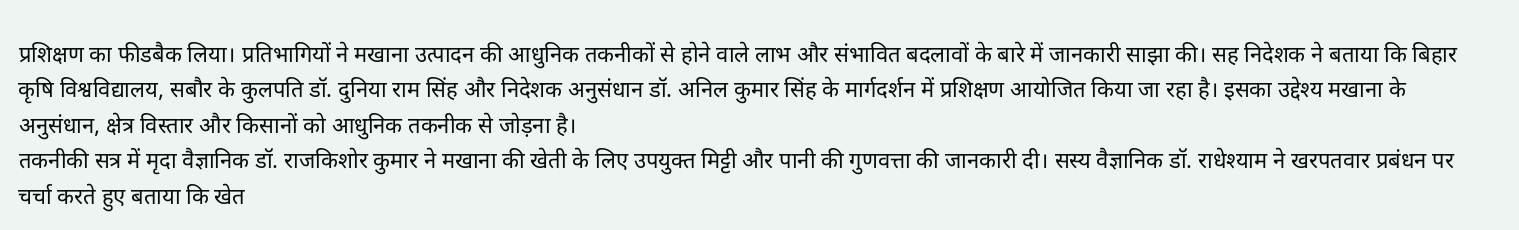प्रशिक्षण का फीडबैक लिया। प्रतिभागियों ने मखाना उत्पादन की आधुनिक तकनीकों से होने वाले लाभ और संभावित बदलावों के बारे में जानकारी साझा की। सह निदेशक ने बताया कि बिहार कृषि विश्वविद्यालय, सबौर के कुलपति डॉ. दुनिया राम सिंह और निदेशक अनुसंधान डॉ. अनिल कुमार सिंह के मार्गदर्शन में प्रशिक्षण आयोजित किया जा रहा है। इसका उद्देश्य मखाना के अनुसंधान, क्षेत्र विस्तार और किसानों को आधुनिक तकनीक से जोड़ना है।
तकनीकी सत्र में मृदा वैज्ञानिक डॉ. राजकिशोर कुमार ने मखाना की खेती के लिए उपयुक्त मिट्टी और पानी की गुणवत्ता की जानकारी दी। सस्य वैज्ञानिक डॉ. राधेश्याम ने खरपतवार प्रबंधन पर चर्चा करते हुए बताया कि खेत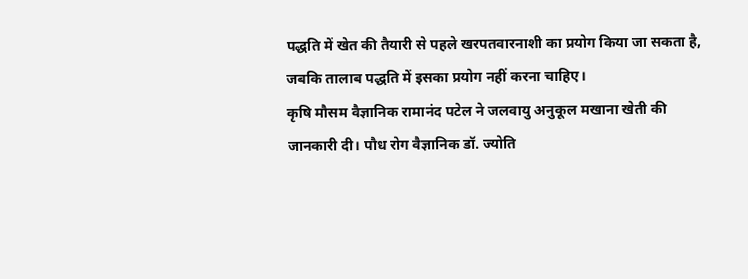पद्धति में खेत की तैयारी से पहले खरपतवारनाशी का प्रयोग किया जा सकता है, जबकि तालाब पद्धति में इसका प्रयोग नहीं करना चाहिए।
कृषि मौसम वैज्ञानिक रामानंद पटेल ने जलवायु अनुकूल मखाना खेती की जानकारी दी। पौध रोग वैज्ञानिक डॉ. ज्योति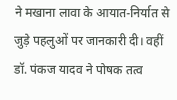ने मखाना लावा के आयात-निर्यात से जुड़े पहलुओं पर जानकारी दी। वहीं डॉ. पंकज यादव ने पोषक तत्व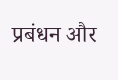प्रबंधन और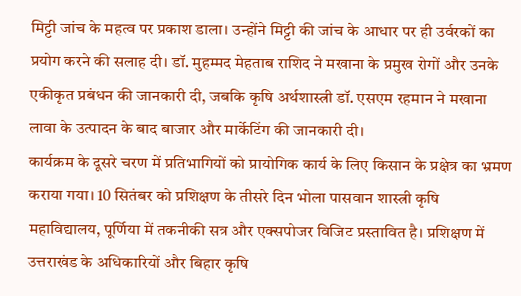मिट्टी जांच के महत्व पर प्रकाश डाला। उन्होंने मिट्टी की जांच के आधार पर ही उर्वरकों का प्रयोग करने की सलाह दी। डॉ. मुहम्मद मेहताब राशिद ने मखाना के प्रमुख रोगों और उनके एकीकृत प्रबंधन की जानकारी दी, जबकि कृषि अर्थशास्त्री डॉ. एसएम रहमान ने मखाना लावा के उत्पादन के बाद बाजार और मार्केटिंग की जानकारी दी।
कार्यक्रम के दूसरे चरण में प्रतिभागियों को प्रायोगिक कार्य के लिए किसान के प्रक्षेत्र का भ्रमण कराया गया। 10 सितंबर को प्रशिक्षण के तीसरे दिन भोला पासवान शास्त्री कृषि महाविद्यालय, पूर्णिया में तकनीकी सत्र और एक्सपोजर विजिट प्रस्तावित है। प्रशिक्षण में उत्तराखंड के अधिकारियों और बिहार कृषि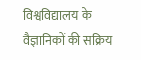विश्वविद्यालय के वैज्ञानिकों की सक्रिय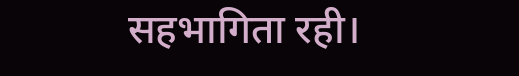सहभागिता रही।